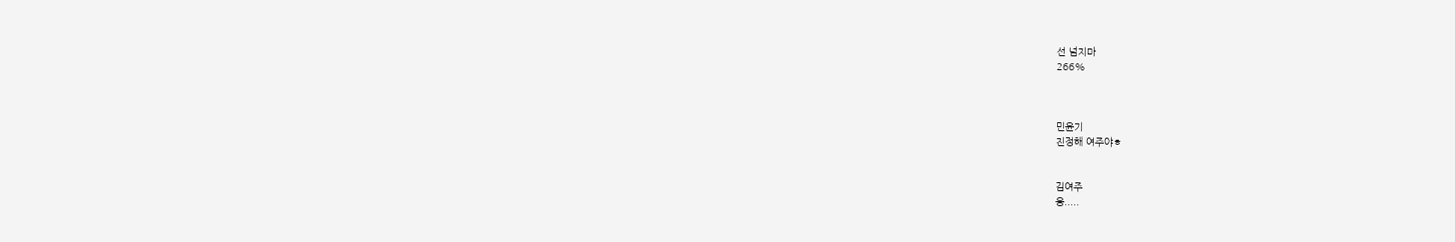선 넘지마
266%



민윤기
진정해 여주야ㅎ


김여주
응.....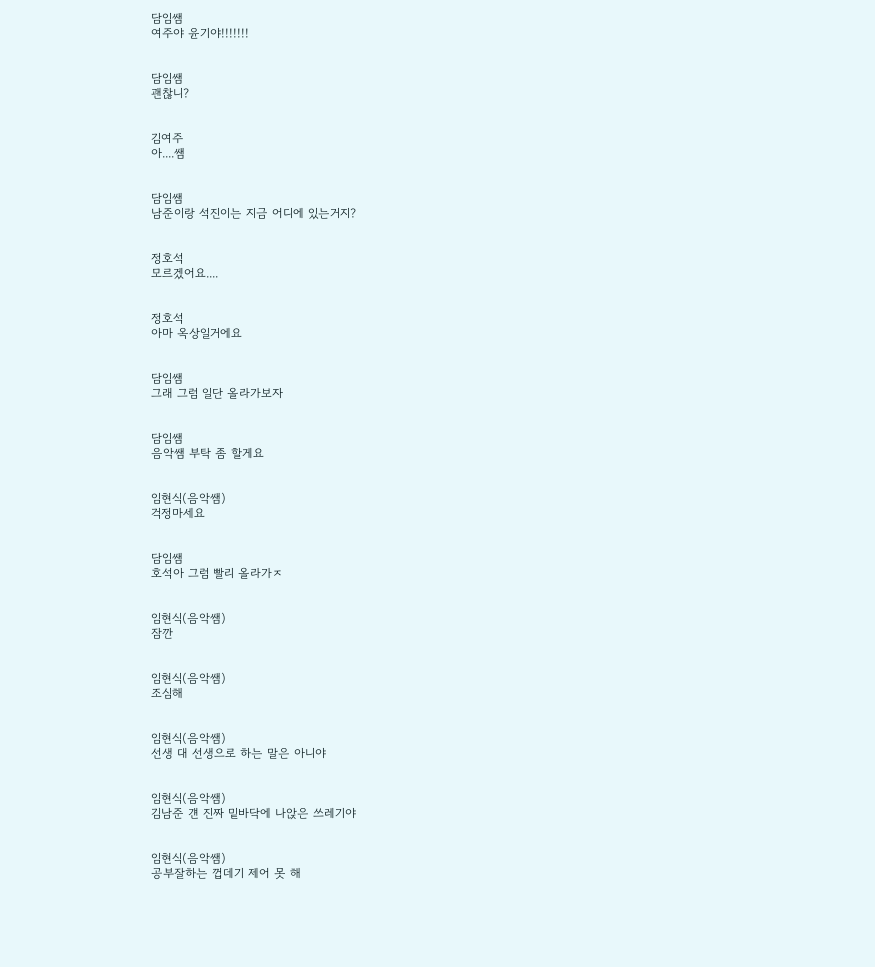담임쌤
여주야 윤기야!!!!!!!


담임쌤
괜찮니?


김여주
아....쌤


담임쌤
남준이랑 석진이는 지금 어디에 있는거지?


정호석
모르겠어요....


정호석
아마 옥상일거에요


담임쌤
그래 그럼 일단 올라가보자


담임쌤
음악쌤 부탁 좀 할게요


임현식(음악쌤)
걱정마세요


담임쌤
호석아 그럼 빨리 올라가ㅈ


임현식(음악쌤)
잠깐


임현식(음악쌤)
조심해


임현식(음악쌤)
선생 대 선생으로 하는 말은 아니야


임현식(음악쌤)
김남준 걘 진짜 밑바닥에 나앉은 쓰레기야


임현식(음악쌤)
공부잘하는 껍데기 제어 못 해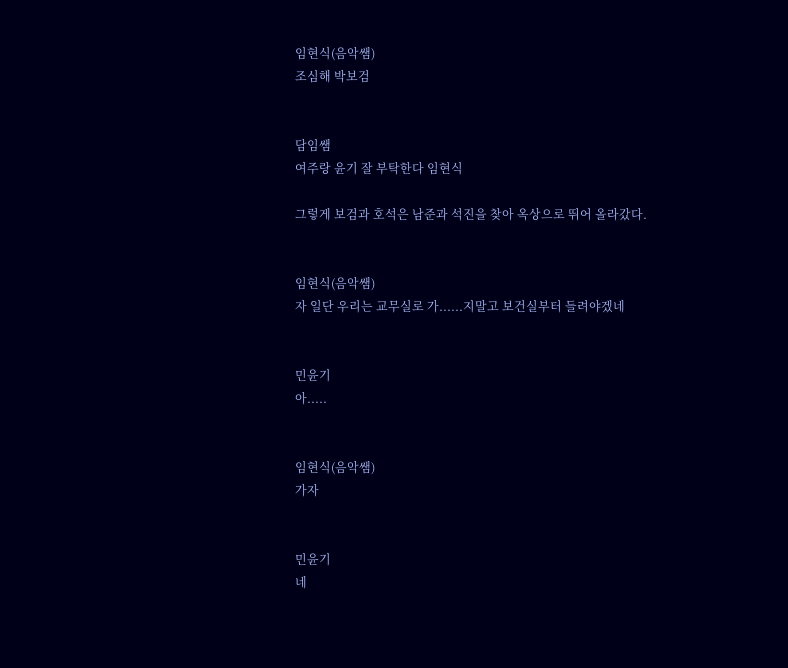임현식(음악쌤)
조심해 박보검


담임쌤
여주랑 윤기 잘 부탁한다 임현식

그렇게 보검과 호석은 남준과 석진을 찾아 옥상으로 뛰어 올라갔다.


임현식(음악쌤)
자 일단 우리는 교무실로 가......지말고 보건실부터 들려야겠네


민윤기
아.....


임현식(음악쌤)
가자


민윤기
네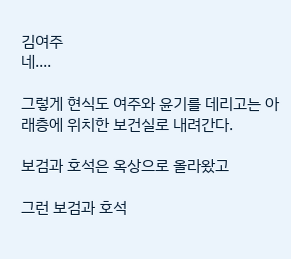김여주
네....

그렇게 현식도 여주와 윤기를 데리고는 아래층에 위치한 보건실로 내려간다.

보검과 호석은 옥상으로 올라왔고

그런 보검과 호석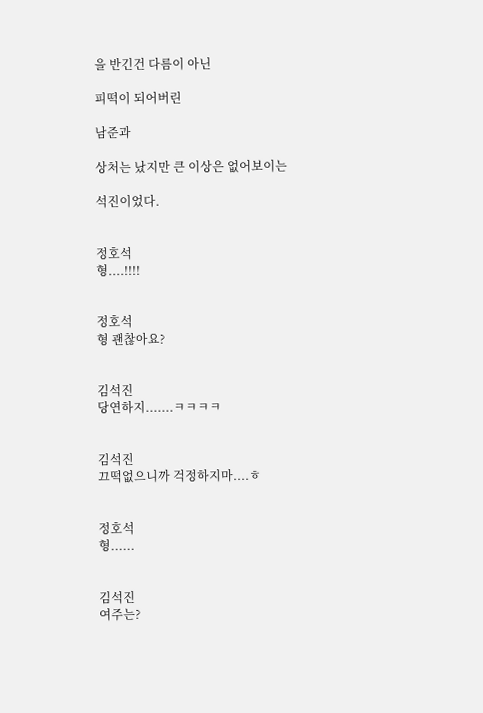을 반긴건 다름이 아닌

피떡이 되어버린

남준과

상처는 났지만 큰 이상은 없어보이는

석진이었다.


정호석
형....!!!!


정호석
형 괜찮아요?


김석진
당연하지.......ㅋㅋㅋㅋ


김석진
끄떡없으니까 걱정하지마....ㅎ


정호석
형......


김석진
여주는?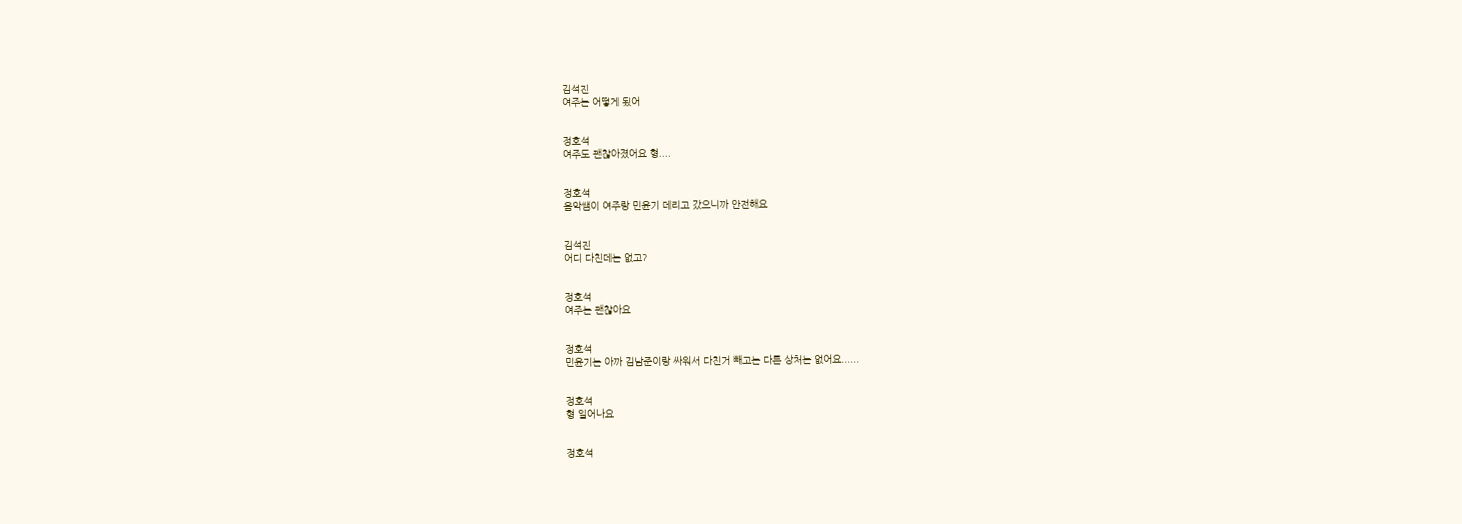김석진
여주는 어떻게 됬어


정호석
여주도 괜찮아졌어요 형....


정호석
음악쌤이 여주랑 민윤기 데리고 갔으니까 안전해요


김석진
어디 다친데는 없고?


정호석
여주는 괜찮아요


정호석
민윤기는 아까 김남준이랑 싸워서 다친거 빼고는 다른 상처는 없어요......


정호석
형 일어나요


정호석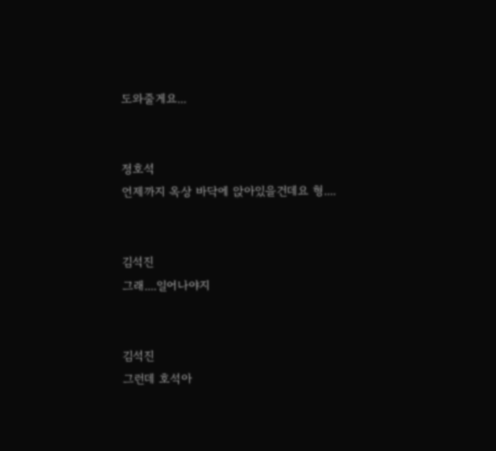도와줄게요...


정호석
언제까지 옥상 바닥에 앉아있을건데요 형....


김석진
그래....일어나야지


김석진
그런데 호석아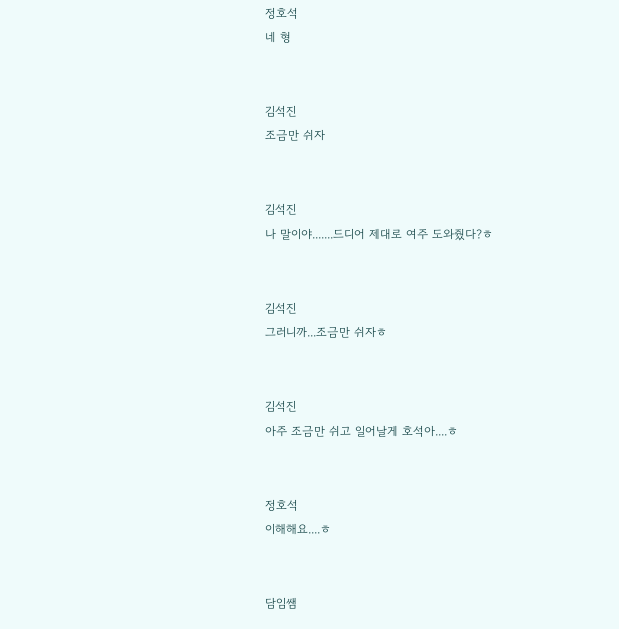정호석
네 형


김석진
조금만 쉬자


김석진
나 말이야.......드디어 제대로 여주 도와줬다?ㅎ


김석진
그러니까...조금만 쉬자ㅎ


김석진
아주 조금만 쉬고 일어날게 호석아....ㅎ


정호석
이해해요....ㅎ


담임쌤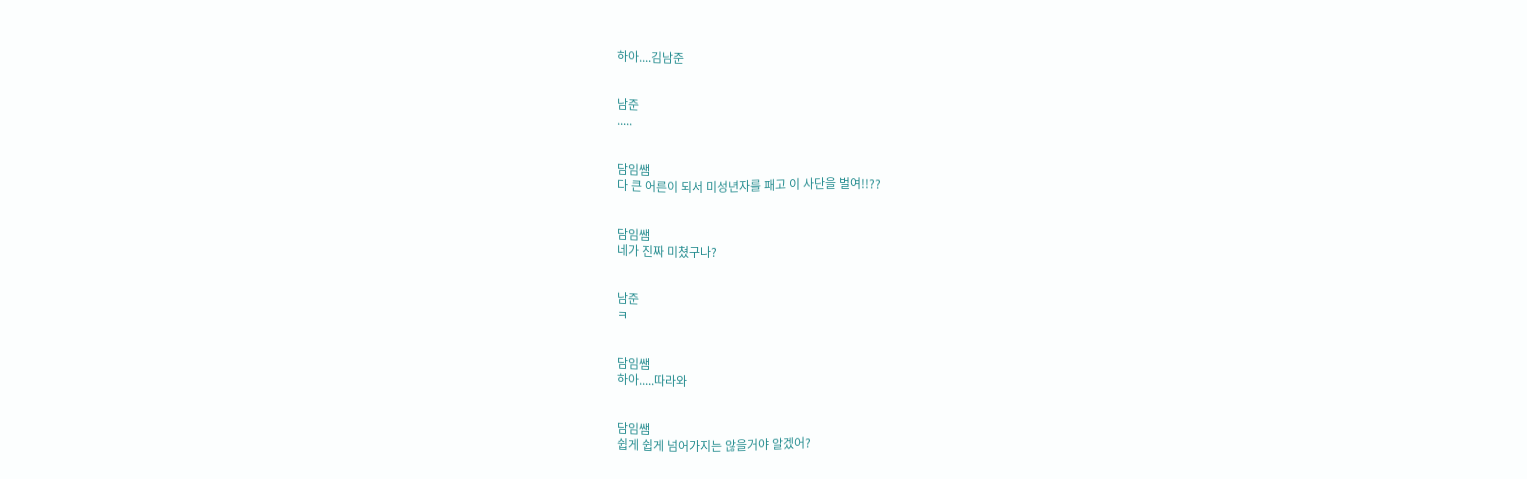하아....김남준


남준
.....


담임쌤
다 큰 어른이 되서 미성년자를 패고 이 사단을 벌여!!??


담임쌤
네가 진짜 미쳤구나?


남준
ㅋ


담임쌤
하아.....따라와


담임쌤
쉽게 쉽게 넘어가지는 않을거야 알겠어?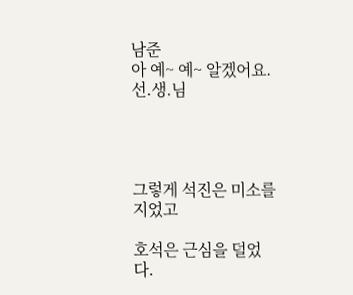남준
아 예~ 예~ 알겠어요. 선.생.님




그렇게 석진은 미소를 지었고

호석은 근심을 덜었다.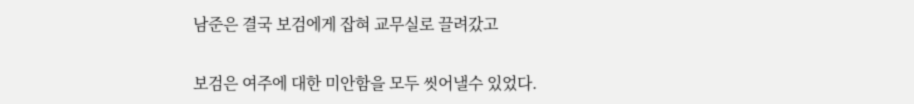남준은 결국 보검에게 잡혀 교무실로 끌려갔고

보검은 여주에 대한 미안함을 모두 씻어낼수 있었다.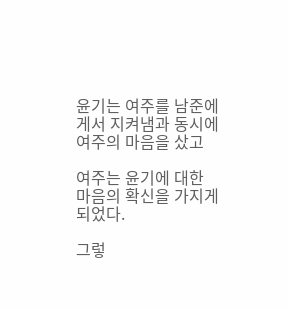윤기는 여주를 남준에게서 지켜냄과 동시에 여주의 마음을 샀고

여주는 윤기에 대한 마음의 확신을 가지게 되었다.

그렇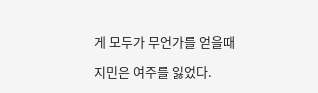게 모두가 무언가를 얻을때

지민은 여주를 잃었다.